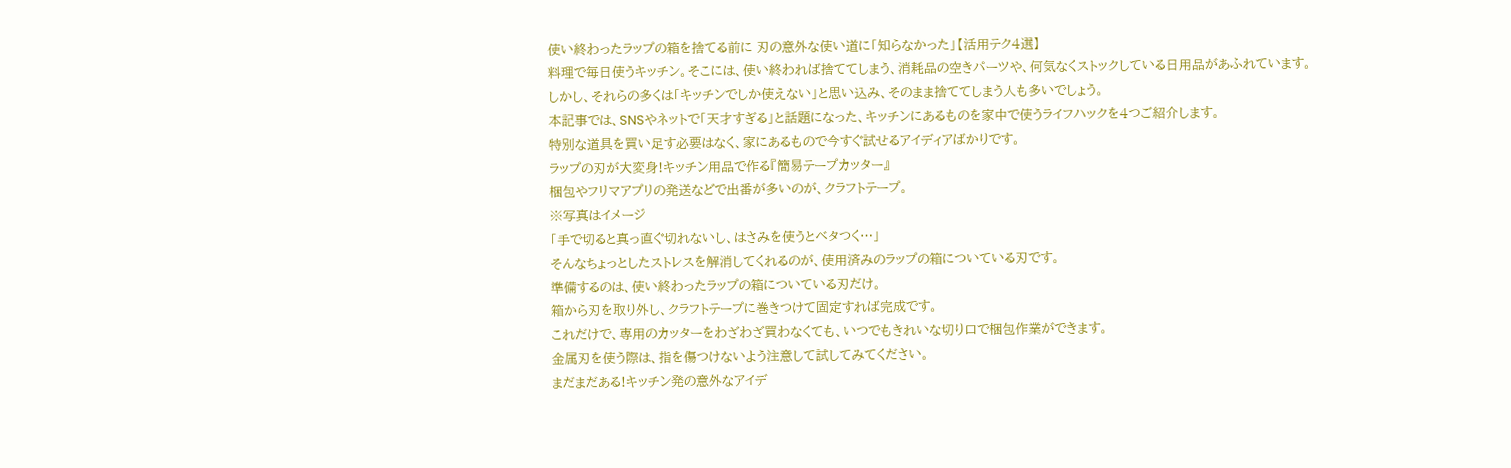使い終わったラップの箱を捨てる前に 刃の意外な使い道に「知らなかった」【活用テク4選】
料理で毎日使うキッチン。そこには、使い終われば捨ててしまう、消耗品の空きパーツや、何気なくストックしている日用品があふれています。
しかし、それらの多くは「キッチンでしか使えない」と思い込み、そのまま捨ててしまう人も多いでしょう。
本記事では、SNSやネットで「天才すぎる」と話題になった、キッチンにあるものを家中で使うライフハックを4つご紹介します。
特別な道具を買い足す必要はなく、家にあるもので今すぐ試せるアイディアばかりです。
ラップの刃が大変身!キッチン用品で作る『簡易テープカッター』
梱包やフリマアプリの発送などで出番が多いのが、クラフトテープ。
※写真はイメージ
「手で切ると真っ直ぐ切れないし、はさみを使うとベタつく…」
そんなちょっとしたストレスを解消してくれるのが、使用済みのラップの箱についている刃です。
準備するのは、使い終わったラップの箱についている刃だけ。
箱から刃を取り外し、クラフトテープに巻きつけて固定すれば完成です。
これだけで、専用のカッターをわざわざ買わなくても、いつでもきれいな切り口で梱包作業ができます。
金属刃を使う際は、指を傷つけないよう注意して試してみてください。
まだまだある!キッチン発の意外なアイデ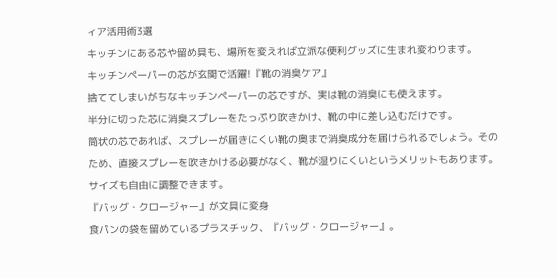ィア活用術3選
キッチンにある芯や留め具も、場所を変えれば立派な便利グッズに生まれ変わります。
キッチンペーパーの芯が玄関で活躍!『靴の消臭ケア』
捨ててしまいがちなキッチンペーパーの芯ですが、実は靴の消臭にも使えます。
半分に切った芯に消臭スプレーをたっぷり吹きかけ、靴の中に差し込むだけです。
筒状の芯であれば、スプレーが届きにくい靴の奥まで消臭成分を届けられるでしょう。そのため、直接スプレーを吹きかける必要がなく、靴が湿りにくいというメリットもあります。
サイズも自由に調整できます。
『バッグ・クロージャー』が文具に変身
食パンの袋を留めているプラスチック、『バッグ・クロージャー』。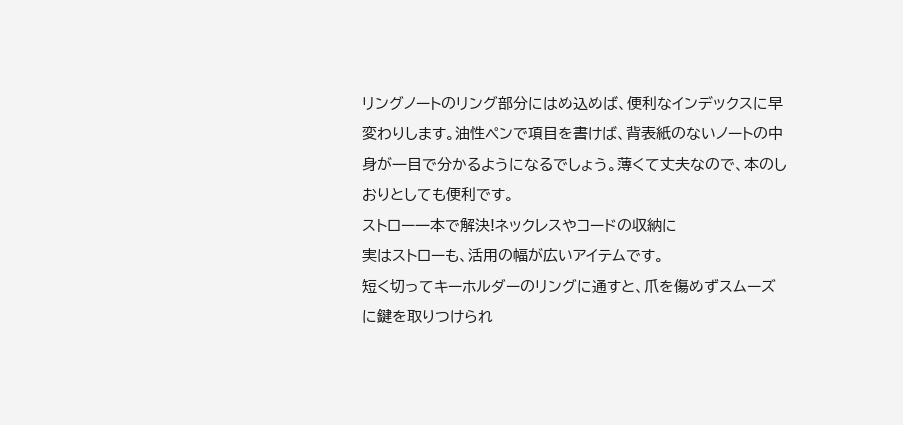リングノートのリング部分にはめ込めば、便利なインデックスに早変わりします。油性ペンで項目を書けば、背表紙のないノートの中身が一目で分かるようになるでしょう。薄くて丈夫なので、本のしおりとしても便利です。
ストロー一本で解決!ネックレスやコードの収納に
実はストローも、活用の幅が広いアイテムです。
短く切ってキーホルダーのリングに通すと、爪を傷めずスムーズに鍵を取りつけられ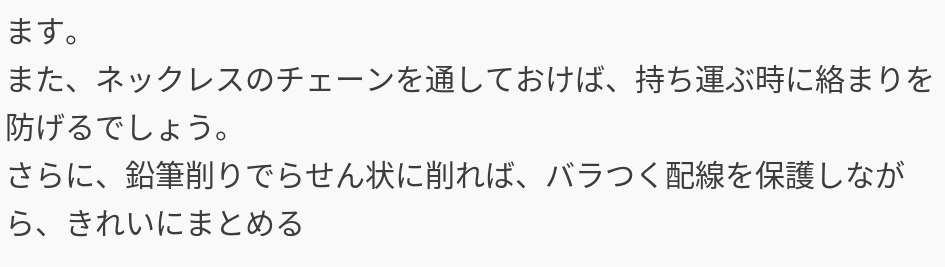ます。
また、ネックレスのチェーンを通しておけば、持ち運ぶ時に絡まりを防げるでしょう。
さらに、鉛筆削りでらせん状に削れば、バラつく配線を保護しながら、きれいにまとめる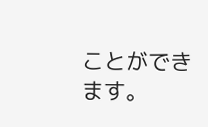ことができます。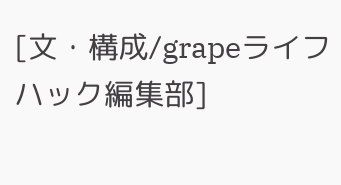[文・構成/grapeライフハック編集部]